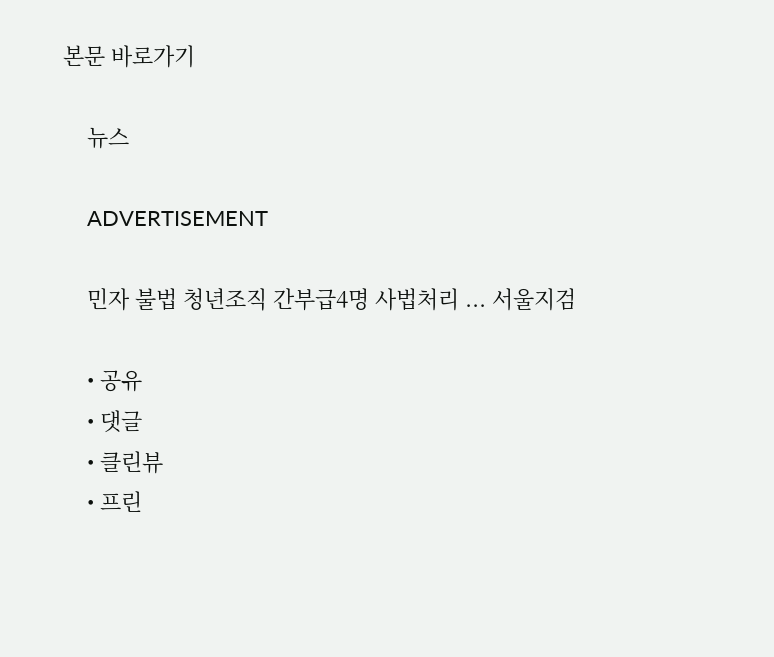본문 바로가기

    뉴스

    ADVERTISEMENT

    민자 불법 청년조직 간부급4명 사법처리 ... 서울지검

    • 공유
    • 댓글
    • 클린뷰
    • 프린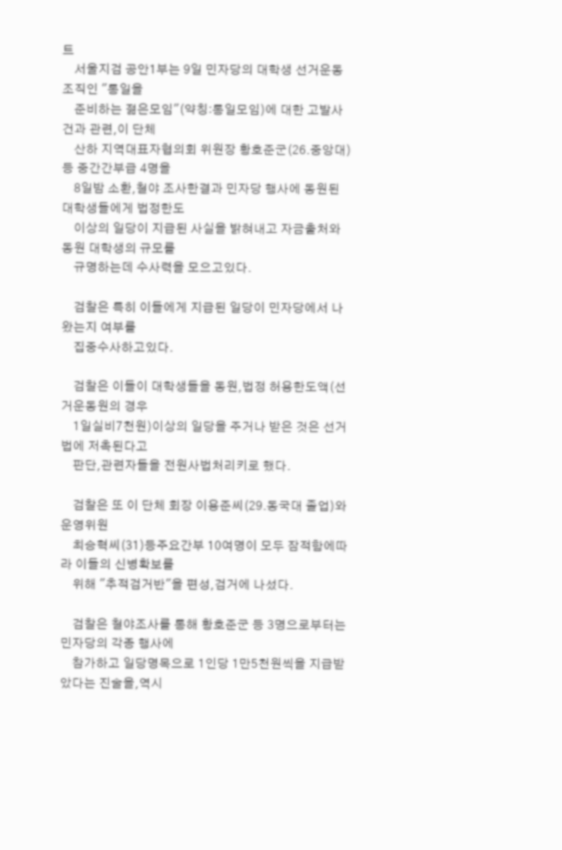트
    서울지검 공안1부는 9일 민자당의 대학생 선거운동조직인 "통일을
    준비하는 젊은모임"(약칭:통일모임)에 대한 고발사건과 관련,이 단체
    산하 지역대표자협의회 위원장 황호준군(26.중앙대)등 중간간부급 4명을
    8일밤 소환,철야 조사한결과 민자당 행사에 동원된 대학생들에게 법정한도
    이상의 일당이 지급된 사실을 밝혀내고 자금출처와 동원 대학생의 규모를
    규명하는데 수사력을 모으고있다.

    검찰은 특히 이들에게 지급된 일당이 민자당에서 나왔는지 여부를
    집중수사하고있다.

    검찰은 이들이 대학생들을 동원,법정 허용한도액(선거운동원의 경우
    1일실비7천원)이상의 일당을 주거나 받은 것은 선거법에 저촉된다고
    판단,관련자들을 전원사법처리키로 했다.

    검찰은 또 이 단체 회장 이용준씨(29.동국대 졸업)와 운영위원
    최승혁씨(31)등주요간부 10여명이 모두 잠적함에따라 이들의 신병확보를
    위해 "추적검거반"을 편성,검거에 나섰다.

    검찰은 철야조사를 통해 황호준군 등 3명으로부터는 민자당의 각종 행사에
    참가하고 일당명목으로 1인당 1만5천원씩을 지급받았다는 진술을,역시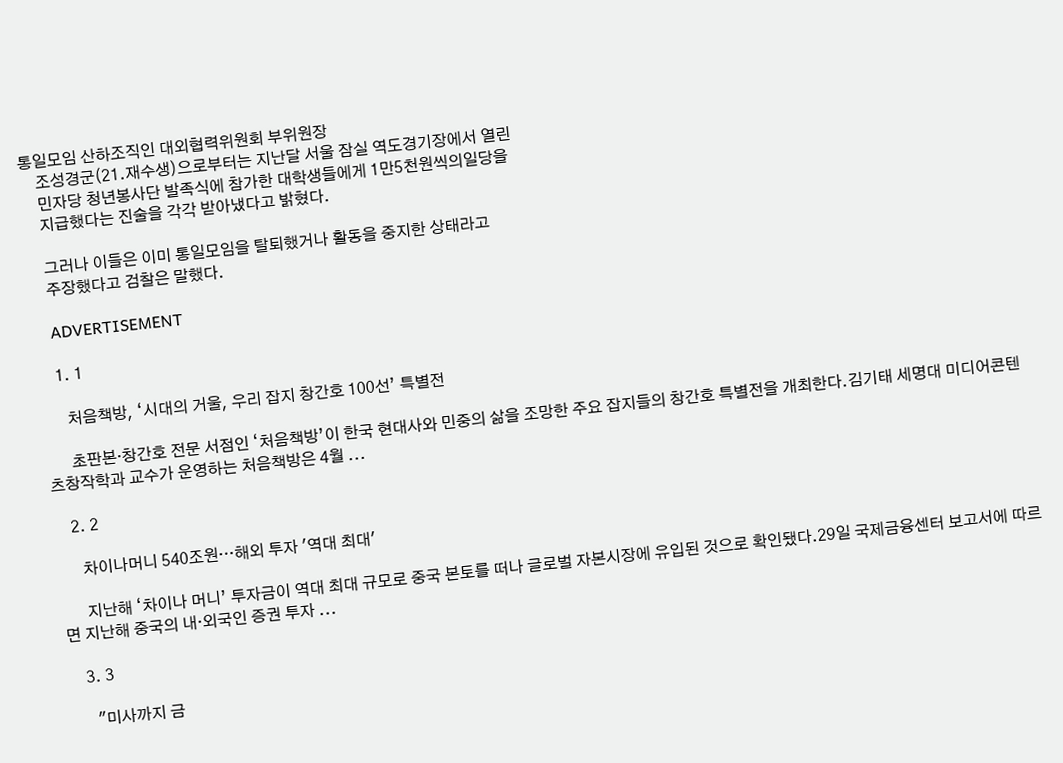통일모임 산하조직인 대외협력위원회 부위원장
    조성경군(21.재수생)으로부터는 지난달 서울 잠실 역도경기장에서 열린
    민자당 청년봉사단 발족식에 참가한 대학생들에게 1만5천원씩의일당을
    지급했다는 진술을 각각 받아냈다고 밝혔다.

    그러나 이들은 이미 통일모임을 탈퇴했거나 활동을 중지한 상태라고
    주장했다고 검찰은 말했다.

    ADVERTISEMENT

    1. 1

      처음책방, ‘시대의 거울, 우리 잡지 창간호 100선’ 특별전

      초판본·창간호 전문 서점인 ‘처음책방’이 한국 현대사와 민중의 삶을 조망한 주요 잡지들의 창간호 특별전을 개최한다.김기태 세명대 미디어콘텐츠창작학과 교수가 운영하는 처음책방은 4월 ...

    2. 2

      차이나머니 540조원…해외 투자 '역대 최대'

      지난해 ‘차이나 머니’ 투자금이 역대 최대 규모로 중국 본토를 떠나 글로벌 자본시장에 유입된 것으로 확인됐다.29일 국제금융센터 보고서에 따르면 지난해 중국의 내·외국인 증권 투자 ...

    3. 3

      "미사까지 금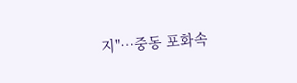지"…중동 포화속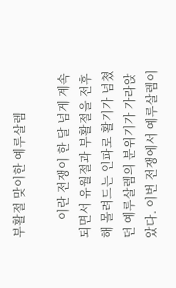부활절 맞이한 예루살렘

      이란 전쟁이 한 달 넘게 계속되면서 유월절과 부활절을 전후해 몰려드는 인파로 활기가 넘쳤던 예루살렘의 분위기가 가라앉았다. 이번 전쟁에서 예루살렘이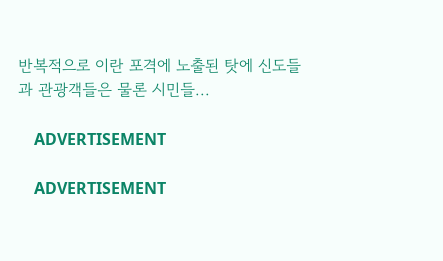반복적으로 이란 포격에 노출된 탓에 신도들과 관광객들은 물론 시민들...

    ADVERTISEMENT

    ADVERTISEMENT